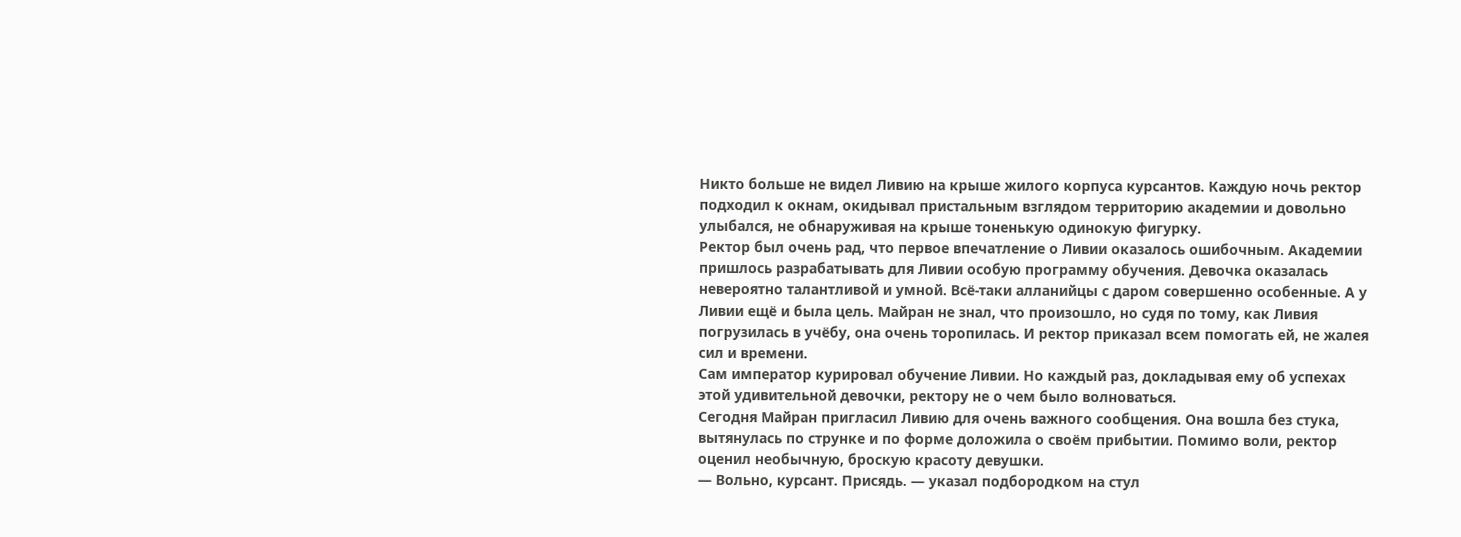Никто больше не видел Ливию на крыше жилого корпуса курсантов. Каждую ночь ректор подходил к окнам, окидывал пристальным взглядом территорию академии и довольно улыбался, не обнаруживая на крыше тоненькую одинокую фигурку.
Ректор был очень рад, что первое впечатление о Ливии оказалось ошибочным. Академии пришлось разрабатывать для Ливии особую программу обучения. Девочка оказалась невероятно талантливой и умной. Всё-таки алланийцы с даром совершенно особенные. А у Ливии ещё и была цель. Майран не знал, что произошло, но судя по тому, как Ливия погрузилась в учёбу, она очень торопилась. И ректор приказал всем помогать ей, не жалея сил и времени.
Сам император курировал обучение Ливии. Но каждый раз, докладывая ему об успехах этой удивительной девочки, ректору не о чем было волноваться.
Сегодня Майран пригласил Ливию для очень важного сообщения. Она вошла без стука, вытянулась по струнке и по форме доложила о своём прибытии. Помимо воли, ректор оценил необычную, броскую красоту девушки.
— Вольно, курсант. Присядь. — указал подбородком на стул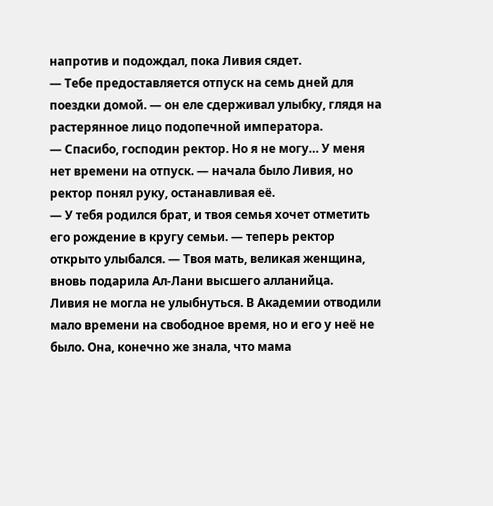напротив и подождал, пока Ливия сядет.
— Тебе предоставляется отпуск на семь дней для поездки домой. — он еле сдерживал улыбку, глядя на растерянное лицо подопечной императора.
— Спасибо, господин ректор. Но я не могу… У меня нет времени на отпуск. — начала было Ливия, но ректор понял руку, останавливая её.
— У тебя родился брат, и твоя семья хочет отметить его рождение в кругу семьи. — теперь ректор открыто улыбался. — Твоя мать, великая женщина, вновь подарила Ал-Лани высшего алланийца.
Ливия не могла не улыбнуться. В Академии отводили мало времени на свободное время, но и его у неё не было. Она, конечно же знала, что мама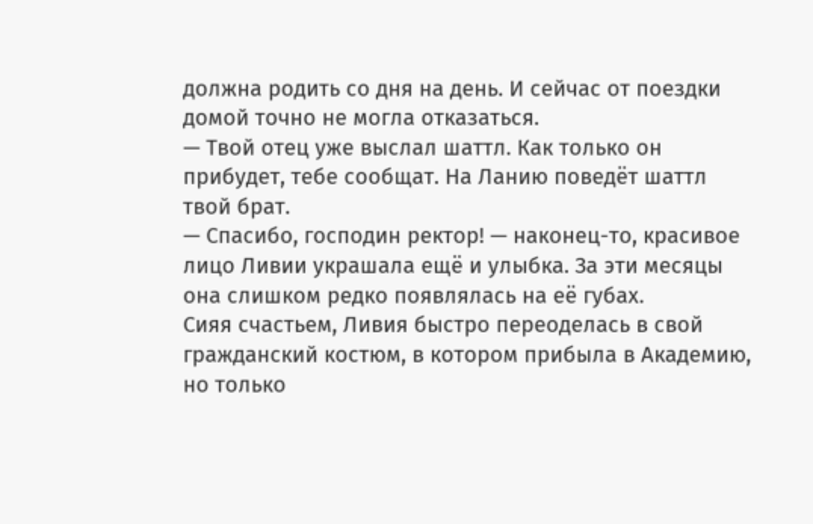должна родить со дня на день. И сейчас от поездки домой точно не могла отказаться.
— Твой отец уже выслал шаттл. Как только он прибудет, тебе сообщат. На Ланию поведёт шаттл твой брат.
— Спасибо, господин ректор! — наконец-то, красивое лицо Ливии украшала ещё и улыбка. За эти месяцы она слишком редко появлялась на её губах.
Сияя счастьем, Ливия быстро переоделась в свой гражданский костюм, в котором прибыла в Академию, но только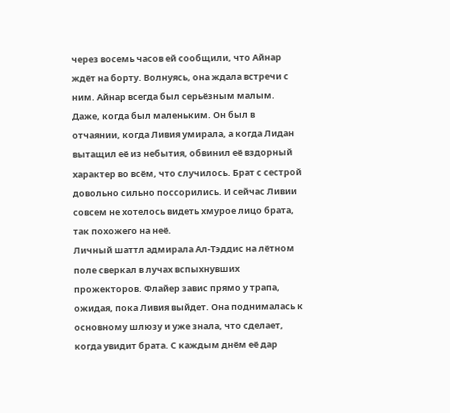через восемь часов ей сообщили, что Айнар ждёт на борту. Волнуясь, она ждала встречи с ним. Айнар всегда был серьёзным малым. Даже, когда был маленьким. Он был в отчаянии, когда Ливия умирала, а когда Лидан вытащил её из небытия, обвинил её вздорный характер во всём, что случилось. Брат с сестрой довольно сильно поссорились. И сейчас Ливии совсем не хотелось видеть хмурое лицо брата, так похожего на неё.
Личный шаттл адмирала Ал-Тэддис на лётном поле сверкал в лучах вспыхнувших прожекторов. Флайер завис прямо у трапа, ожидая, пока Ливия выйдет. Она поднималась к основному шлюзу и уже знала, что сделает, когда увидит брата. С каждым днём её дар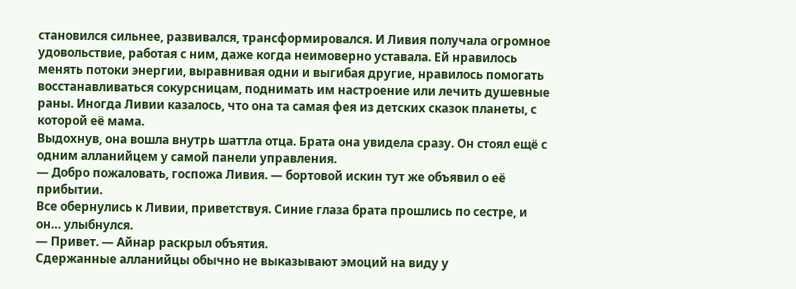становился сильнее, развивался, трансформировался. И Ливия получала огромное удовольствие, работая с ним, даже когда неимоверно уставала. Ей нравилось менять потоки энергии, выравнивая одни и выгибая другие, нравилось помогать восстанавливаться сокурсницам, поднимать им настроение или лечить душевные раны. Иногда Ливии казалось, что она та самая фея из детских сказок планеты, с которой её мама.
Выдохнув, она вошла внутрь шаттла отца. Брата она увидела сразу. Он стоял ещё с одним алланийцем у самой панели управления.
— Добро пожаловать, госпожа Ливия. — бортовой искин тут же объявил о её прибытии.
Все обернулись к Ливии, приветствуя. Синие глаза брата прошлись по сестре, и он… улыбнулся.
— Привет. — Айнар раскрыл объятия.
Сдержанные алланийцы обычно не выказывают эмоций на виду у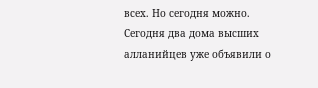всех. Но сегодня можно. Сегодня два дома высших алланийцев уже объявили о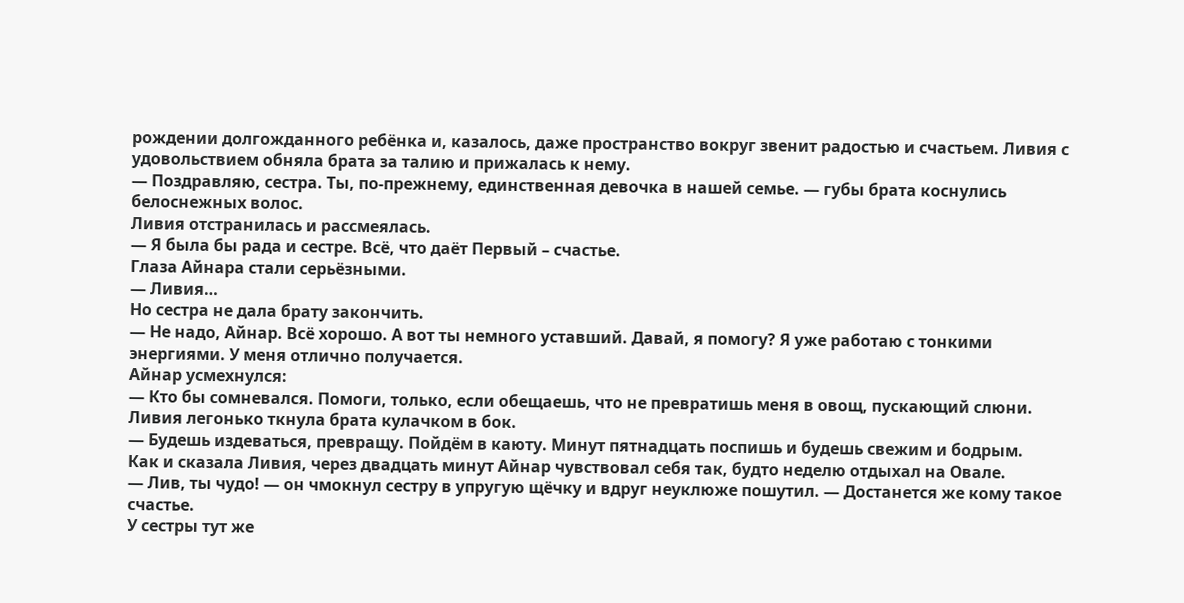рождении долгожданного ребёнка и, казалось, даже пространство вокруг звенит радостью и счастьем. Ливия с удовольствием обняла брата за талию и прижалась к нему.
— Поздравляю, сестра. Ты, по-прежнему, единственная девочка в нашей семье. — губы брата коснулись белоснежных волос.
Ливия отстранилась и рассмеялась.
— Я была бы рада и сестре. Всё, что даёт Первый – счастье.
Глаза Айнара стали серьёзными.
— Ливия…
Но сестра не дала брату закончить.
— Не надо, Айнар. Всё хорошо. А вот ты немного уставший. Давай, я помогу? Я уже работаю с тонкими энергиями. У меня отлично получается.
Айнар усмехнулся:
— Кто бы сомневался. Помоги, только, если обещаешь, что не превратишь меня в овощ, пускающий слюни.
Ливия легонько ткнула брата кулачком в бок.
— Будешь издеваться, превращу. Пойдём в каюту. Минут пятнадцать поспишь и будешь свежим и бодрым.
Как и сказала Ливия, через двадцать минут Айнар чувствовал себя так, будто неделю отдыхал на Овале.
— Лив, ты чудо! — он чмокнул сестру в упругую щёчку и вдруг неуклюже пошутил. — Достанется же кому такое счастье.
У сестры тут же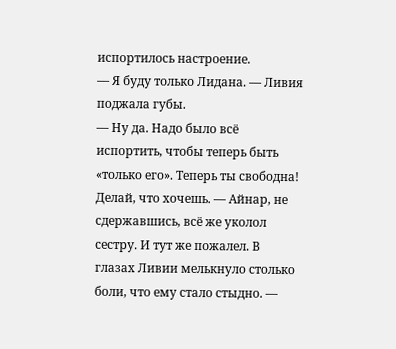испортилось настроение.
— Я буду только Лидана. — Ливия поджала губы.
— Ну да. Надо было всё испортить, чтобы теперь быть «только его». Теперь ты свободна! Делай, что хочешь. — Айнар, не сдержавшись, всё же уколол сестру. И тут же пожалел. В глазах Ливии мелькнуло столько боли, что ему стало стыдно. —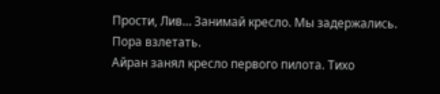Прости, Лив… Занимай кресло. Мы задержались. Пора взлетать.
Айран занял кресло первого пилота. Тихо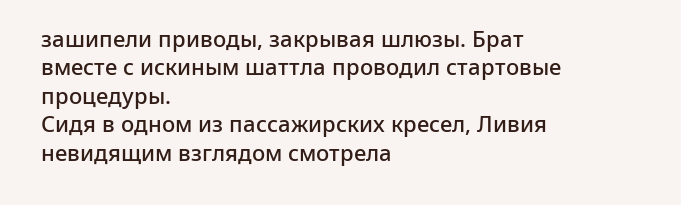зашипели приводы, закрывая шлюзы. Брат вместе с искиным шаттла проводил стартовые процедуры.
Сидя в одном из пассажирских кресел, Ливия невидящим взглядом смотрела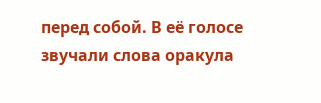перед собой. В её голосе звучали слова оракула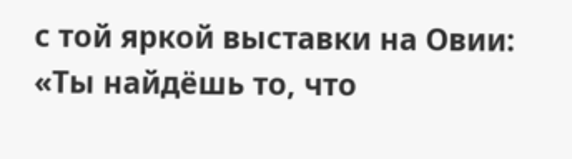с той яркой выставки на Овии: «Ты найдёшь то, что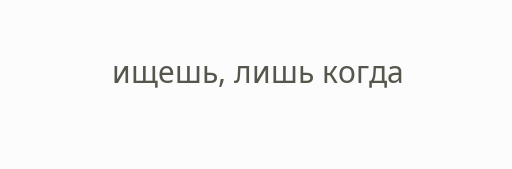ищешь, лишь когда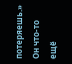потеряешь.» Он что-то ещё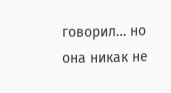говорил… но она никак не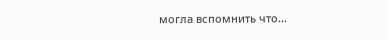могла вспомнить что…